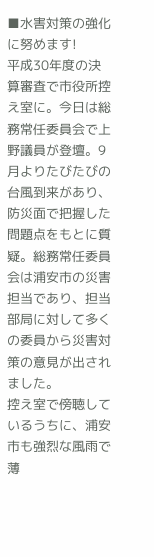■水害対策の強化に努めます!
平成30年度の決算審査で市役所控え室に。今日は総務常任委員会で上野議員が登壇。9月よりたびたびの台風到来があり、防災面で把握した問題点をもとに質疑。総務常任委員会は浦安市の災害担当であり、担当部局に対して多くの委員から災害対策の意見が出されました。
控え室で傍聴しているうちに、浦安市も強烈な風雨で薄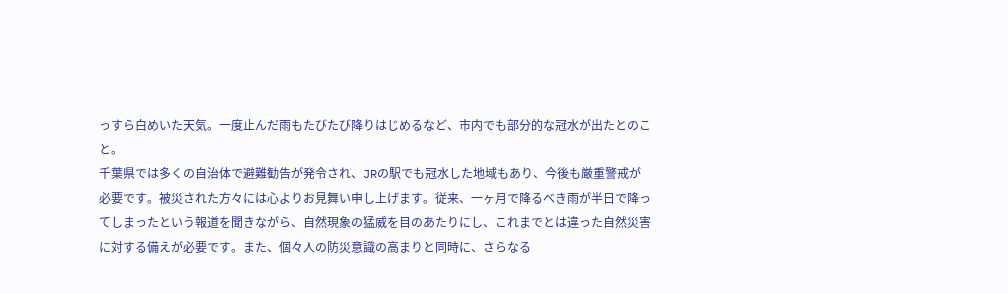っすら白めいた天気。一度止んだ雨もたびたび降りはじめるなど、市内でも部分的な冠水が出たとのこと。
千葉県では多くの自治体で避難勧告が発令され、JRの駅でも冠水した地域もあり、今後も厳重警戒が必要です。被災された方々には心よりお見舞い申し上げます。従来、一ヶ月で降るべき雨が半日で降ってしまったという報道を聞きながら、自然現象の猛威を目のあたりにし、これまでとは違った自然災害に対する備えが必要です。また、個々人の防災意識の高まりと同時に、さらなる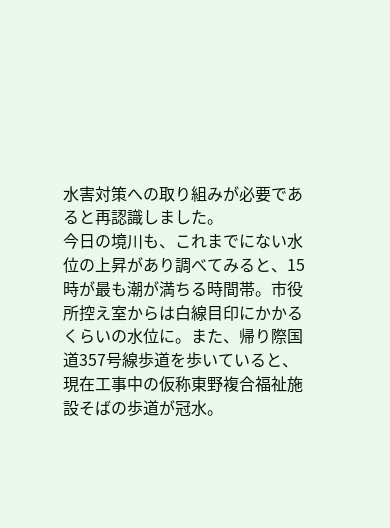水害対策への取り組みが必要であると再認識しました。
今日の境川も、これまでにない水位の上昇があり調べてみると、15時が最も潮が満ちる時間帯。市役所控え室からは白線目印にかかるくらいの水位に。また、帰り際国道357号線歩道を歩いていると、現在工事中の仮称東野複合福祉施設そばの歩道が冠水。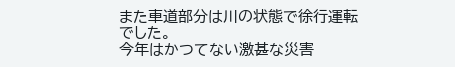また車道部分は川の状態で徐行運転でした。
今年はかつてない激甚な災害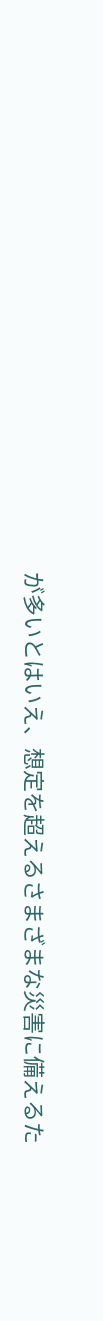が多いとはいえ、想定を超えるさまざまな災害に備えるた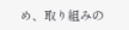め、取り組みの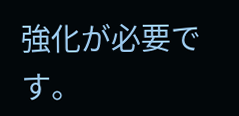強化が必要です。